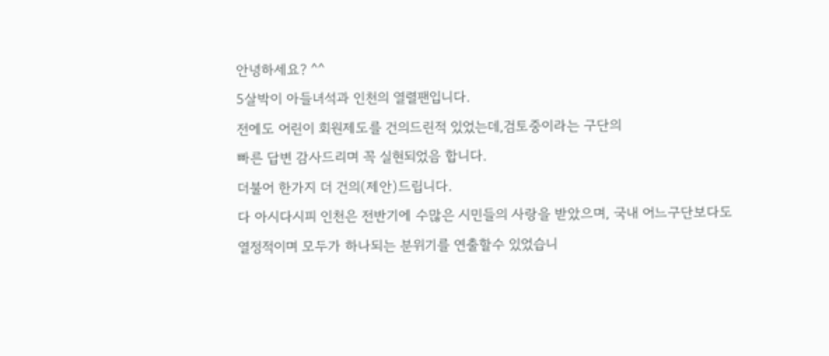안녕하세요? ^^
5살박이 아들녀석과 인천의 열렬팬입니다.
전에도 어린이 회원제도를 건의드린적 있었는데,검토중이라는 구단의
빠른 답변 감사드리며 꼭 실현되었음 합니다.
더불어 한가지 더 건의(제안)드립니다.
다 아시다시피 인천은 전반기에 수많은 시민들의 사랑을 받았으며, 국내 어느구단보다도
열정적이며 모두가 하나되는 분위기를 연출할수 있었습니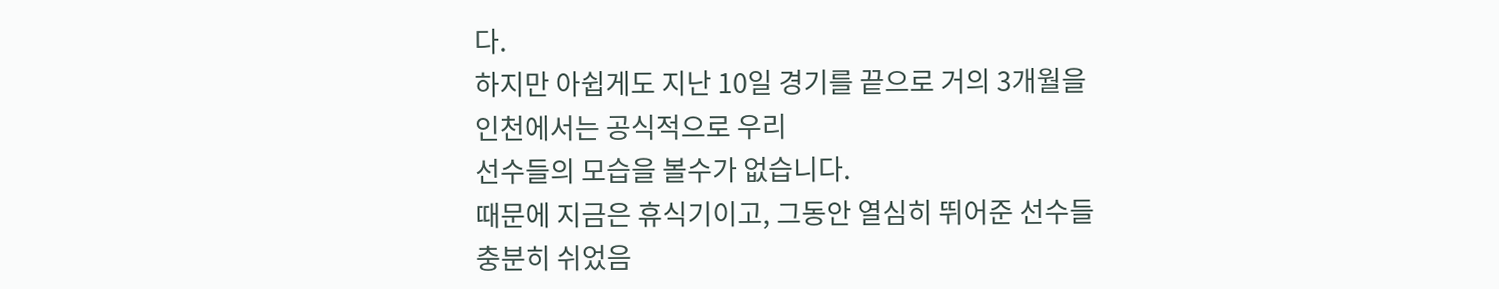다.
하지만 아쉽게도 지난 10일 경기를 끝으로 거의 3개월을 인천에서는 공식적으로 우리
선수들의 모습을 볼수가 없습니다.
때문에 지금은 휴식기이고, 그동안 열심히 뛰어준 선수들 충분히 쉬었음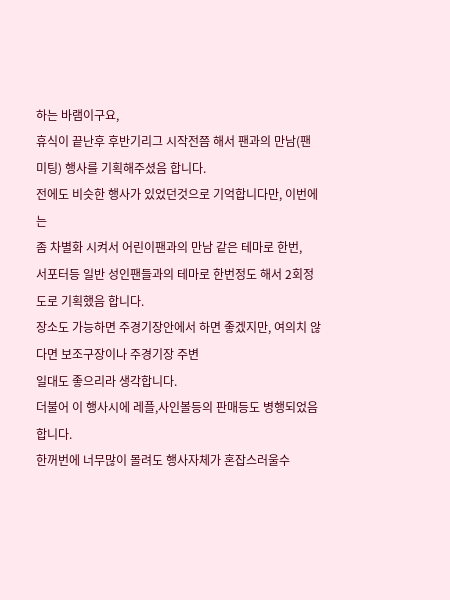하는 바램이구요,
휴식이 끝난후 후반기리그 시작전쯤 해서 팬과의 만남(팬미팅) 행사를 기획해주셨음 합니다.
전에도 비슷한 행사가 있었던것으로 기억합니다만, 이번에는
좀 차별화 시켜서 어린이팬과의 만남 같은 테마로 한번,
서포터등 일반 성인팬들과의 테마로 한번정도 해서 2회정도로 기획했음 합니다.
장소도 가능하면 주경기장안에서 하면 좋겠지만, 여의치 않다면 보조구장이나 주경기장 주변
일대도 좋으리라 생각합니다.
더불어 이 행사시에 레플,사인볼등의 판매등도 병행되었음 합니다.
한꺼번에 너무많이 몰려도 행사자체가 혼잡스러울수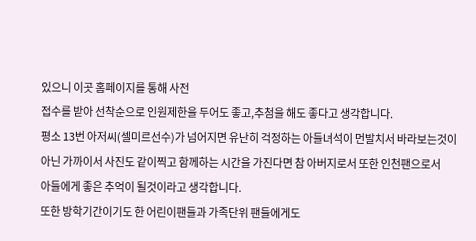있으니 이곳 홈페이지를 통해 사전
접수를 받아 선착순으로 인원제한을 두어도 좋고,추첨을 해도 좋다고 생각합니다.
평소 13번 아저씨(셀미르선수)가 넘어지면 유난히 걱정하는 아들녀석이 먼발치서 바라보는것이
아닌 가까이서 사진도 같이찍고 함께하는 시간을 가진다면 참 아버지로서 또한 인천팬으로서
아들에게 좋은 추억이 될것이라고 생각합니다.
또한 방학기간이기도 한 어린이팬들과 가족단위 팬들에게도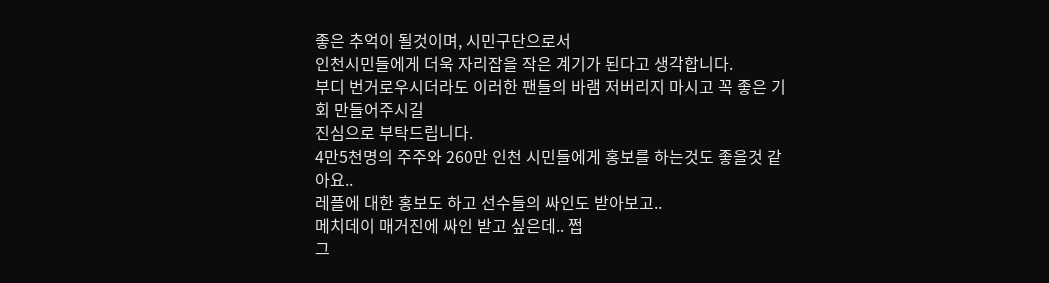좋은 추억이 될것이며, 시민구단으로서
인천시민들에게 더욱 자리잡을 작은 계기가 된다고 생각합니다.
부디 번거로우시더라도 이러한 팬들의 바램 저버리지 마시고 꼭 좋은 기회 만들어주시길
진심으로 부탁드립니다.
4만5천명의 주주와 260만 인천 시민들에게 홍보를 하는것도 좋을것 같아요..
레플에 대한 홍보도 하고 선수들의 싸인도 받아보고..
메치데이 매거진에 싸인 받고 싶은데.. 쩝
그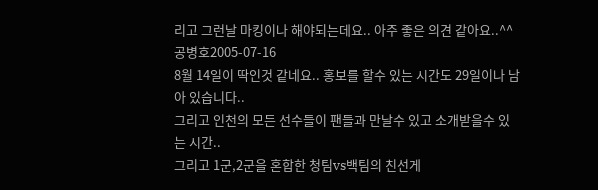리고 그런날 마킹이나 해야되는데요.. 아주 좋은 의견 같아요..^^
공병호2005-07-16
8월 14일이 딱인것 같네요.. 홍보를 할수 있는 시간도 29일이나 남아 있습니다..
그리고 인천의 모든 선수들이 팬들과 만날수 있고 소개받을수 있는 시간..
그리고 1군,2군을 혼합한 청팀vs백팀의 친선게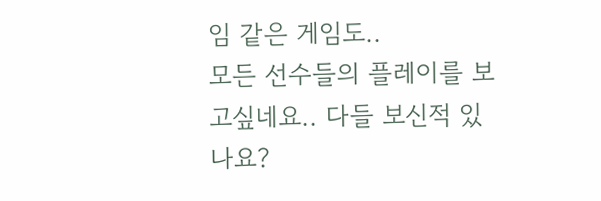임 같은 게임도..
모든 선수들의 플레이를 보고싶네요.. 다들 보신적 있나요?